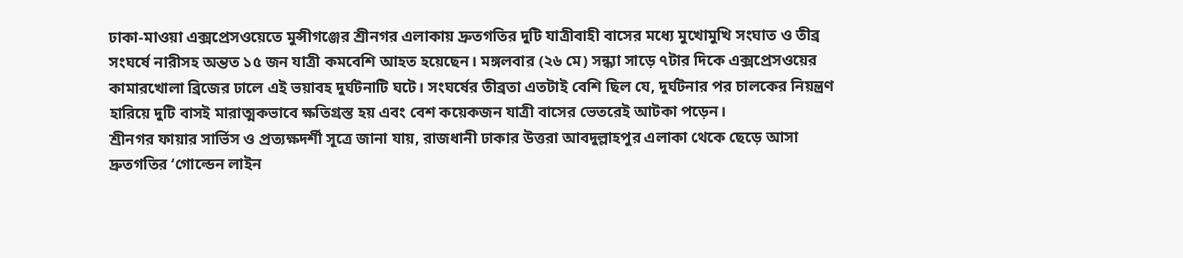ঢাকা-মাওয়া এক্সপ্রেসওয়েতে মুন্সীগঞ্জের শ্রীনগর এলাকায় দ্রুতগতির দুটি যাত্রীবাহী বাসের মধ্যে মুখোমুখি সংঘাত ও তীব্র সংঘর্ষে নারীসহ অন্তত ১৫ জন যাত্রী কমবেশি আহত হয়েছেন। মঙ্গলবার (২৬ মে) সন্ধ্যা সাড়ে ৭টার দিকে এক্সপ্রেসওয়ের কামারখোলা ব্রিজের ঢালে এই ভয়াবহ দুর্ঘটনাটি ঘটে। সংঘর্ষের তীব্রতা এতটাই বেশি ছিল যে, দুর্ঘটনার পর চালকের নিয়ন্ত্রণ হারিয়ে দুটি বাসই মারাত্মকভাবে ক্ষতিগ্রস্ত হয় এবং বেশ কয়েকজন যাত্রী বাসের ভেতরেই আটকা পড়েন।
শ্রীনগর ফায়ার সার্ভিস ও প্রত্যক্ষদর্শী সূত্রে জানা যায়, রাজধানী ঢাকার উত্তরা আবদুল্লাহপুর এলাকা থেকে ছেড়ে আসা দ্রুতগতির ‘গোল্ডেন লাইন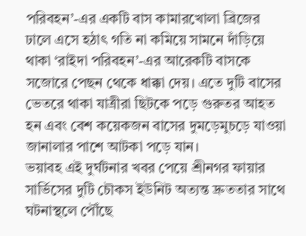পরিবহন’-এর একটি বাস কামারখোলা ব্রিজের ঢালে এসে হঠাৎ গতি না কমিয়ে সামনে দাঁড়িয়ে থাকা ‘রাইদা পরিবহন’-এর আরেকটি বাসকে সজোরে পেছন থেকে ধাক্কা দেয়। এতে দুটি বাসের ভেতরে থাকা যাত্রীরা ছিটকে পড়ে গুরুতর আহত হন এবং বেশ কয়েকজন বাসের দুমড়েমুচড়ে যাওয়া জানালার পাশে আটকা পড়ে যান।
ভয়াবহ এই দুর্ঘটনার খবর পেয়ে শ্রীনগর ফায়ার সার্ভিসের দুটি চৌকস ইউনিট অত্যন্ত দ্রুততার সাথে ঘটনাস্থলে পৌঁছে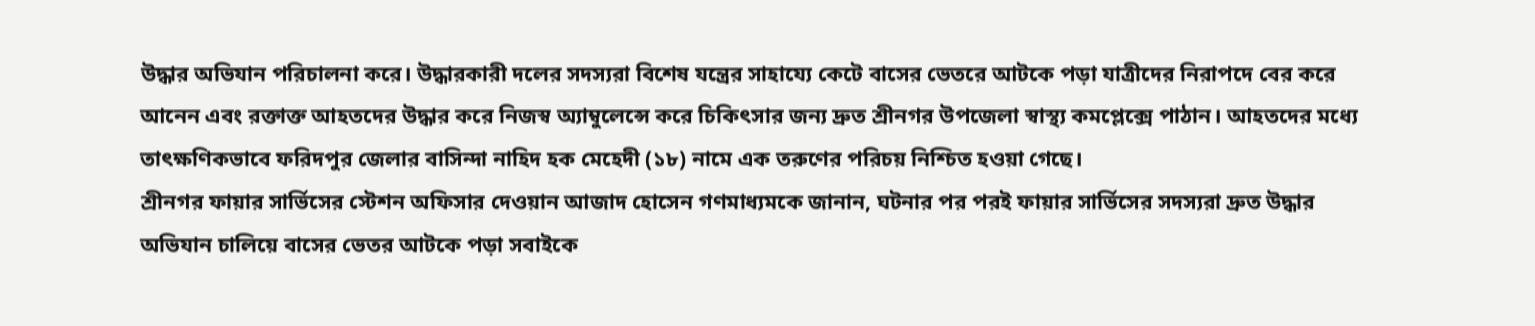উদ্ধার অভিযান পরিচালনা করে। উদ্ধারকারী দলের সদস্যরা বিশেষ যন্ত্রের সাহায্যে কেটে বাসের ভেতরে আটকে পড়া যাত্রীদের নিরাপদে বের করে আনেন এবং রক্তাক্ত আহতদের উদ্ধার করে নিজস্ব অ্যাম্বুলেন্সে করে চিকিৎসার জন্য দ্রুত শ্রীনগর উপজেলা স্বাস্থ্য কমপ্লেক্সে পাঠান। আহতদের মধ্যে তাৎক্ষণিকভাবে ফরিদপুর জেলার বাসিন্দা নাহিদ হক মেহেদী (১৮) নামে এক তরুণের পরিচয় নিশ্চিত হওয়া গেছে।
শ্রীনগর ফায়ার সার্ভিসের স্টেশন অফিসার দেওয়ান আজাদ হোসেন গণমাধ্যমকে জানান, ঘটনার পর পরই ফায়ার সার্ভিসের সদস্যরা দ্রুত উদ্ধার অভিযান চালিয়ে বাসের ভেতর আটকে পড়া সবাইকে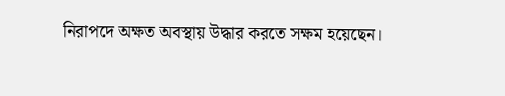নিরাপদে অক্ষত অবস্থায় উদ্ধার করতে সক্ষম হয়েছেন।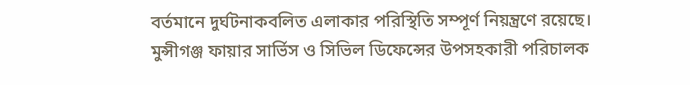বর্তমানে দুর্ঘটনাকবলিত এলাকার পরিস্থিতি সম্পূর্ণ নিয়ন্ত্রণে রয়েছে।
মুন্সীগঞ্জ ফায়ার সার্ভিস ও সিভিল ডিফেন্সের উপসহকারী পরিচালক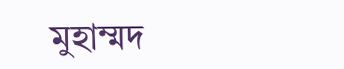মুহাম্মদ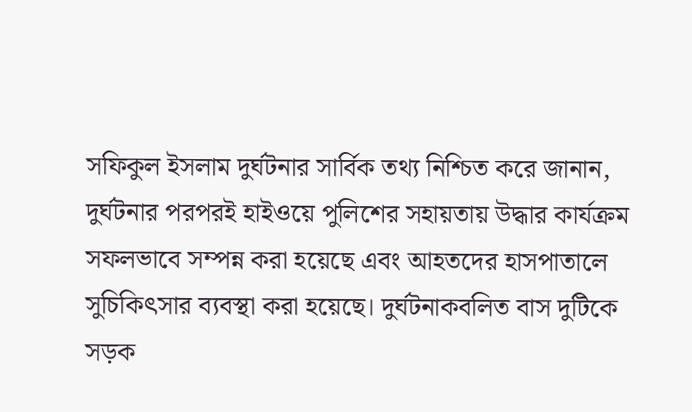সফিকুল ইসলাম দুর্ঘটনার সার্বিক তথ্য নিশ্চিত করে জানান, দুর্ঘটনার পরপরই হাইওয়ে পুলিশের সহায়তায় উদ্ধার কার্যক্রম সফলভাবে সম্পন্ন করা হয়েছে এবং আহতদের হাসপাতালে সুচিকিৎসার ব্যবস্থা করা হয়েছে। দুর্ঘটনাকবলিত বাস দুটিকে সড়ক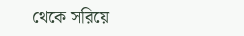থেকে সরিয়ে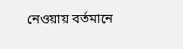নেওয়ায় বর্তমানে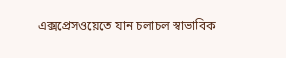এক্সপ্রেসওয়েতে যান চলাচল স্বাভাবিক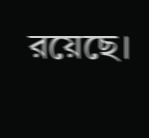রয়েছে।